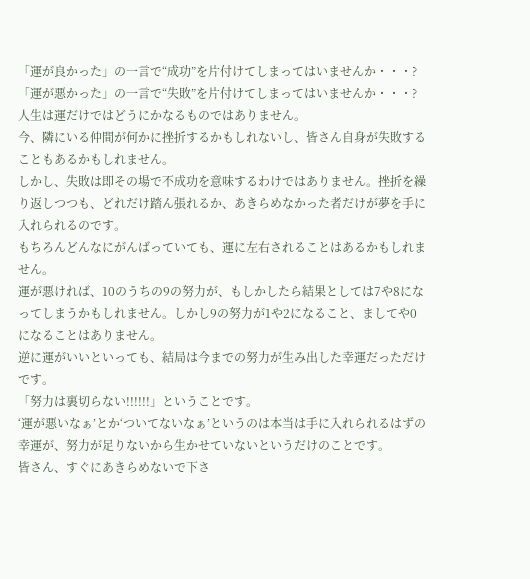「運が良かった」の一言で“成功”を片付けてしまってはいませんか・・・?
「運が悪かった」の一言で“失敗”を片付けてしまってはいませんか・・・?
人生は運だけではどうにかなるものではありません。
今、隣にいる仲間が何かに挫折するかもしれないし、皆さん自身が失敗することもあるかもしれません。
しかし、失敗は即その場で不成功を意味するわけではありません。挫折を繰り返しつつも、どれだけ踏ん張れるか、あきらめなかった者だけが夢を手に入れられるのです。
もちろんどんなにがんばっていても、運に左右されることはあるかもしれません。
運が悪ければ、10のうちの9の努力が、もしかしたら結果としては7や8になってしまうかもしれません。しかし9の努力が1や2になること、ましてや0になることはありません。
逆に運がいいといっても、結局は今までの努力が生み出した幸運だっただけです。
「努力は裏切らない!!!!!!」ということです。
‘運が悪いなぁ’とか‘ついてないなぁ’というのは本当は手に入れられるはずの幸運が、努力が足りないから生かせていないというだけのことです。
皆さん、すぐにあきらめないで下さ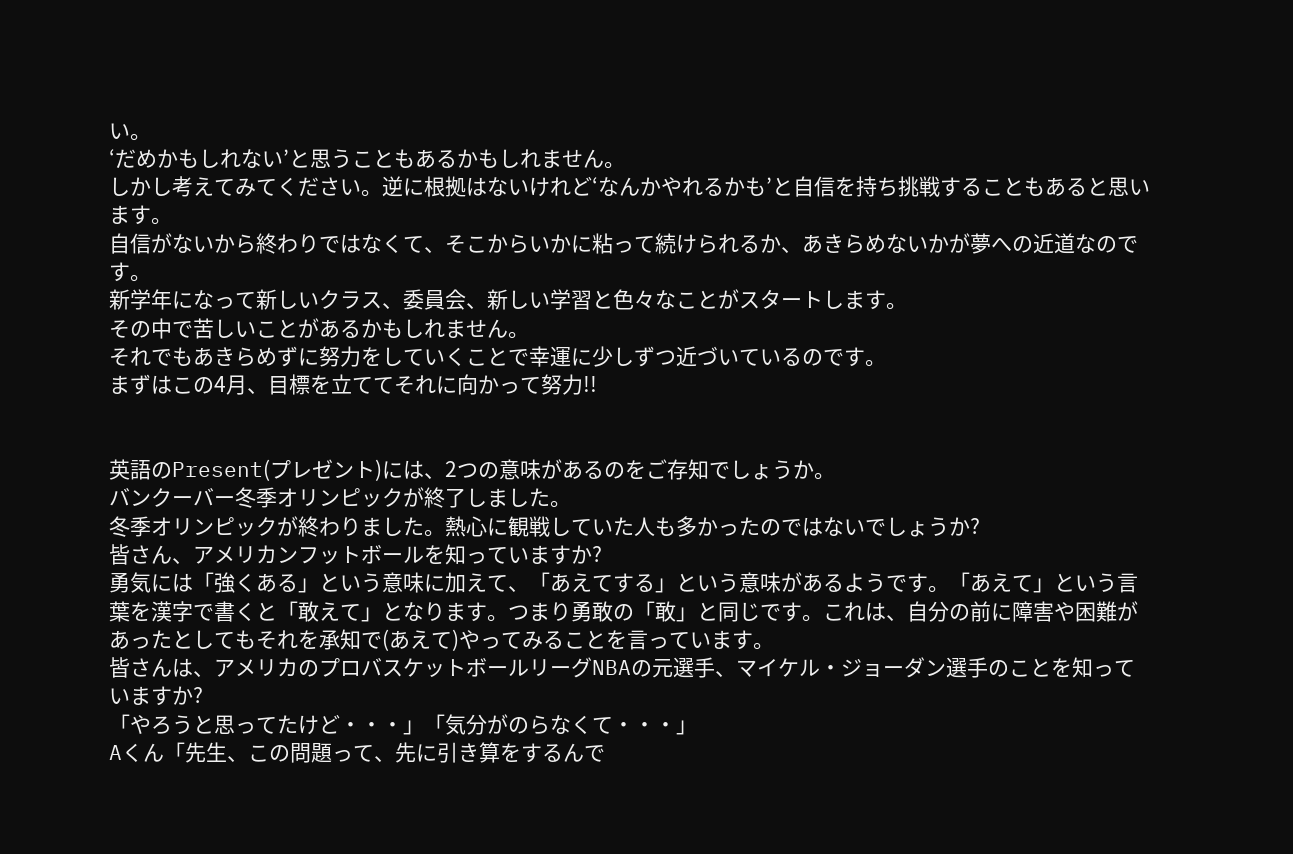い。
‘だめかもしれない’と思うこともあるかもしれません。
しかし考えてみてください。逆に根拠はないけれど‘なんかやれるかも’と自信を持ち挑戦することもあると思います。
自信がないから終わりではなくて、そこからいかに粘って続けられるか、あきらめないかが夢への近道なのです。
新学年になって新しいクラス、委員会、新しい学習と色々なことがスタートします。
その中で苦しいことがあるかもしれません。
それでもあきらめずに努力をしていくことで幸運に少しずつ近づいているのです。
まずはこの4月、目標を立ててそれに向かって努力!!


英語のPresent(プレゼント)には、2つの意味があるのをご存知でしょうか。
バンクーバー冬季オリンピックが終了しました。
冬季オリンピックが終わりました。熱心に観戦していた人も多かったのではないでしょうか?
皆さん、アメリカンフットボールを知っていますか?
勇気には「強くある」という意味に加えて、「あえてする」という意味があるようです。「あえて」という言葉を漢字で書くと「敢えて」となります。つまり勇敢の「敢」と同じです。これは、自分の前に障害や困難があったとしてもそれを承知で(あえて)やってみることを言っています。
皆さんは、アメリカのプロバスケットボールリーグNBAの元選手、マイケル・ジョーダン選手のことを知っていますか?
「やろうと思ってたけど・・・」「気分がのらなくて・・・」
Aくん「先生、この問題って、先に引き算をするんで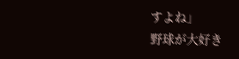すよね」
野球が大好き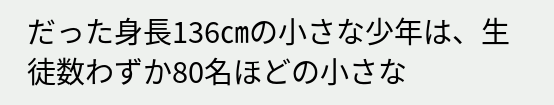だった身長136㎝の小さな少年は、生徒数わずか80名ほどの小さな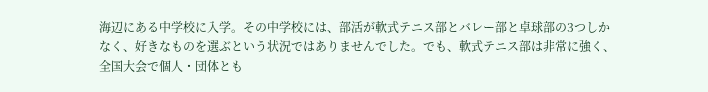海辺にある中学校に入学。その中学校には、部活が軟式テニス部とバレー部と卓球部の3つしかなく、好きなものを選ぶという状況ではありませんでした。でも、軟式テニス部は非常に強く、全国大会で個人・団体とも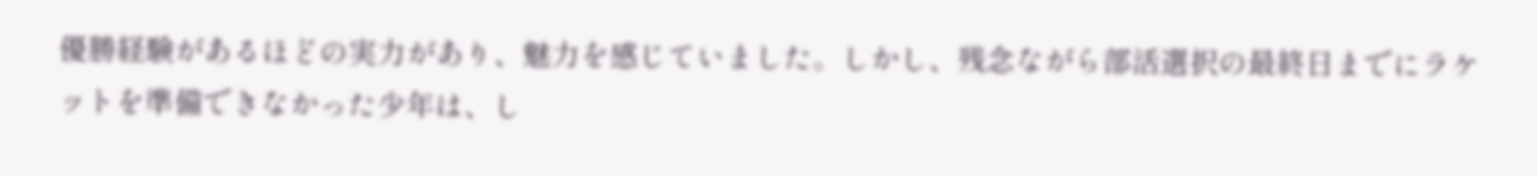優勝経験があるほどの実力があり、魅力を感じていました。しかし、残念ながら部活選択の最終日までにラケットを準備できなかった少年は、し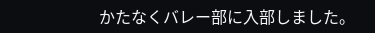かたなくバレー部に入部しました。